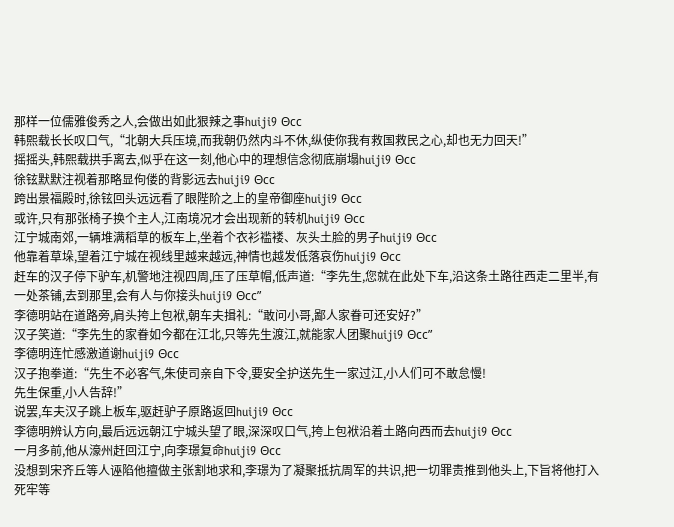那样一位儒雅俊秀之人,会做出如此狠辣之事huiji9 Θcc
韩熙载长长叹口气,“北朝大兵压境,而我朝仍然内斗不休,纵使你我有救国救民之心,却也无力回天!”
摇摇头,韩熙载拱手离去,似乎在这一刻,他心中的理想信念彻底崩塌huiji9 Θcc
徐铉默默注视着那略显佝偻的背影远去huiji9 Θcc
跨出景福殿时,徐铉回头远远看了眼陛阶之上的皇帝御座huiji9 Θcc
或许,只有那张椅子换个主人,江南境况才会出现新的转机huiji9 Θcc
江宁城南郊,一辆堆满稻草的板车上,坐着个衣衫褴褛、灰头土脸的男子huiji9 Θcc
他靠着草垛,望着江宁城在视线里越来越远,神情也越发低落哀伤huiji9 Θcc
赶车的汉子停下驴车,机警地注视四周,压了压草帽,低声道:“李先生,您就在此处下车,沿这条土路往西走二里半,有一处茶铺,去到那里,会有人与你接头huiji9 Θcc”
李德明站在道路旁,肩头挎上包袱,朝车夫揖礼:“敢问小哥,鄙人家眷可还安好?”
汉子笑道:“李先生的家眷如今都在江北,只等先生渡江,就能家人团聚huiji9 Θcc”
李德明连忙感激道谢huiji9 Θcc
汉子抱拳道:“先生不必客气,朱使司亲自下令,要安全护送先生一家过江,小人们可不敢怠慢!
先生保重,小人告辞!”
说罢,车夫汉子跳上板车,驱赶驴子原路返回huiji9 Θcc
李德明辨认方向,最后远远朝江宁城头望了眼,深深叹口气,挎上包袱沿着土路向西而去huiji9 Θcc
一月多前,他从濠州赶回江宁,向李璟复命huiji9 Θcc
没想到宋齐丘等人诬陷他擅做主张割地求和,李璟为了凝聚抵抗周军的共识,把一切罪责推到他头上,下旨将他打入死牢等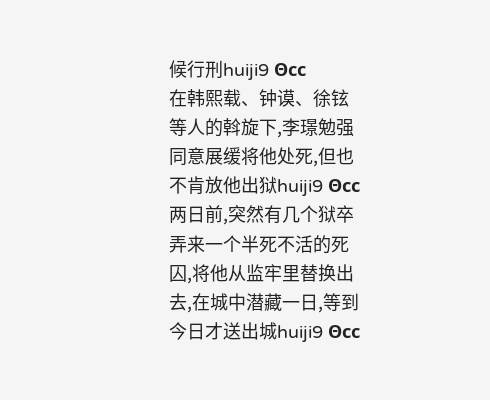候行刑huiji9 Θcc
在韩熙载、钟谟、徐铉等人的斡旋下,李璟勉强同意展缓将他处死,但也不肯放他出狱huiji9 Θcc
两日前,突然有几个狱卒弄来一个半死不活的死囚,将他从监牢里替换出去,在城中潜藏一日,等到今日才送出城huiji9 Θcc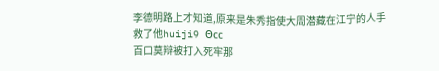李德明路上才知道,原来是朱秀指使大周潜藏在江宁的人手救了他huiji9 Θcc
百口莫辩被打入死牢那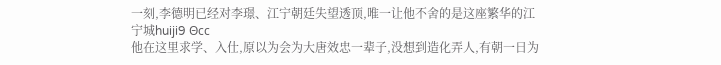一刻,李德明已经对李璟、江宁朝廷失望透顶,唯一让他不舍的是这座繁华的江宁城huiji9 Θcc
他在这里求学、入仕,原以为会为大唐效忠一辈子,没想到造化弄人,有朝一日为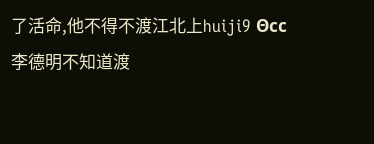了活命,他不得不渡江北上huiji9 Θcc
李德明不知道渡